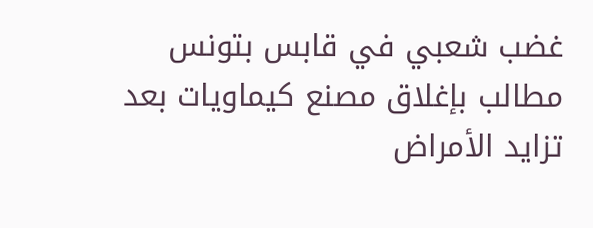غضب شعبي في قابس بتونس مطالب بإغلاق مصنع كيماويات بعد تزايد الأمراض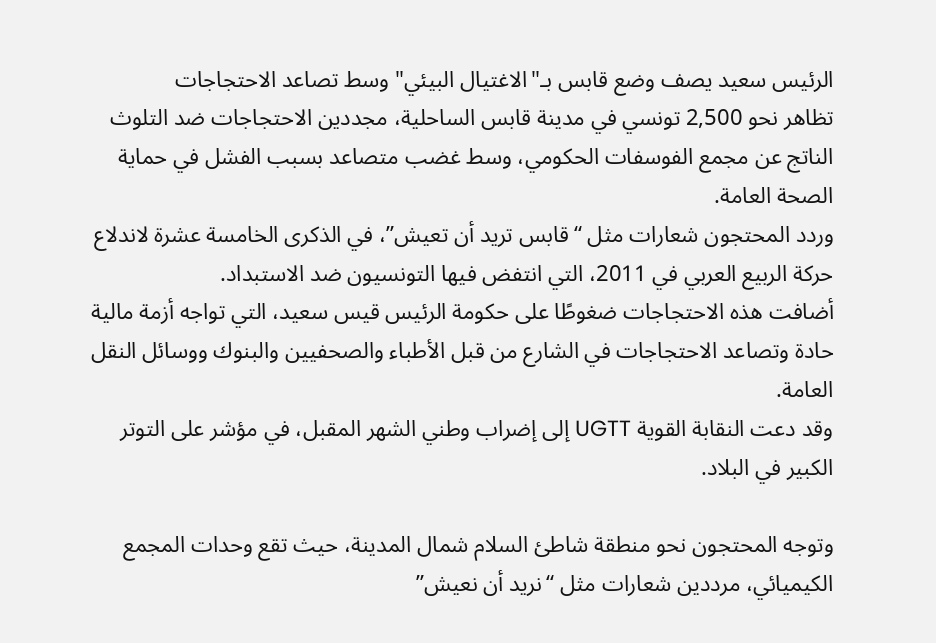الرئيس سعيد يصف وضع قابس بـ"الاغتيال البيئي" وسط تصاعد الاحتجاجات
تظاهر نحو 2,500 تونسي في مدينة قابس الساحلية، مجددين الاحتجاجات ضد التلوث الناتج عن مجمع الفوسفات الحكومي، وسط غضب متصاعد بسبب الفشل في حماية الصحة العامة.
وردد المحتجون شعارات مثل “قابس تريد أن تعيش”، في الذكرى الخامسة عشرة لاندلاع حركة الربيع العربي في 2011، التي انتفض فيها التونسيون ضد الاستبداد.
أضافت هذه الاحتجاجات ضغوطًا على حكومة الرئيس قيس سعيد، التي تواجه أزمة مالية حادة وتصاعد الاحتجاجات في الشارع من قبل الأطباء والصحفيين والبنوك ووسائل النقل العامة.
وقد دعت النقابة القوية UGTT إلى إضراب وطني الشهر المقبل، في مؤشر على التوتر الكبير في البلاد.

وتوجه المحتجون نحو منطقة شاطئ السلام شمال المدينة، حيث تقع وحدات المجمع الكيميائي، مرددين شعارات مثل “نريد أن نعيش”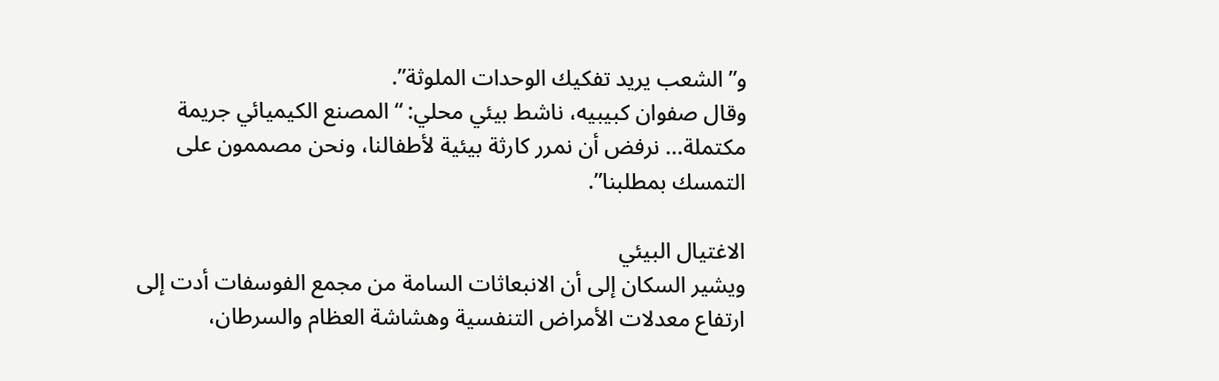و”الشعب يريد تفكيك الوحدات الملوثة”.
وقال صفوان كبيبيه، ناشط بيئي محلي: “المصنع الكيميائي جريمة مكتملة… نرفض أن نمرر كارثة بيئية لأطفالنا، ونحن مصممون على التمسك بمطلبنا”.

الاغتيال البيئي
ويشير السكان إلى أن الانبعاثات السامة من مجمع الفوسفات أدت إلى ارتفاع معدلات الأمراض التنفسية وهشاشة العظام والسرطان،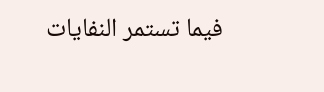فيما تستمر النفايات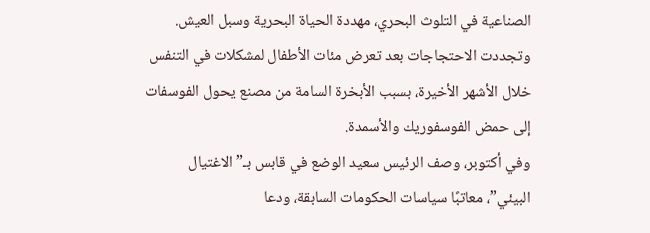الصناعية في التلوث البحري، مهددة الحياة البحرية وسبل العيش.
وتجددت الاحتجاجات بعد تعرض مئات الأطفال لمشكلات في التنفس خلال الأشهر الأخيرة، بسبب الأبخرة السامة من مصنع يحول الفوسفات إلى حمض الفوسفوريك والأسمدة.
وفي أكتوبر، وصف الرئيس سعيد الوضع في قابس بـ”الاغتيال البيئي”، معاتبًا سياسات الحكومات السابقة، ودعا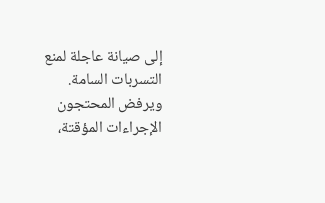إلى صيانة عاجلة لمنع التسربات السامة. ويرفض المحتجون الإجراءات المؤقتة،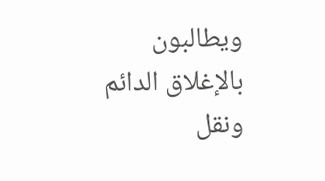ويطالبون بالإغلاق الدائم ونقل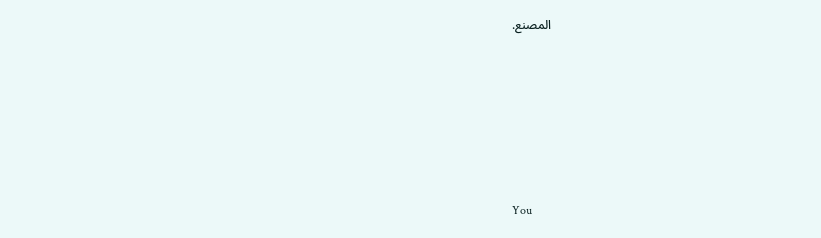المصنع.







You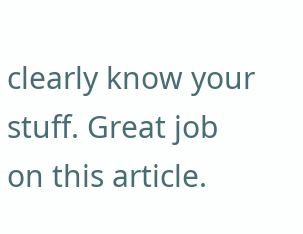clearly know your stuff. Great job on this article.